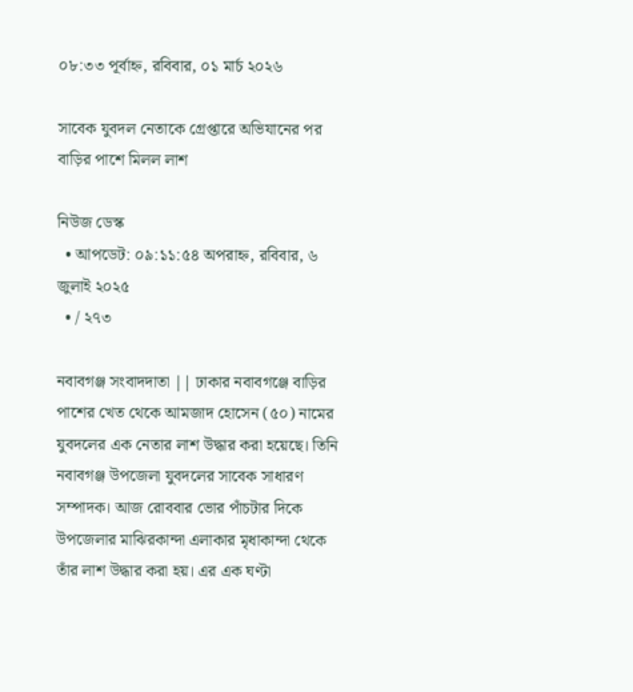০৮:৩৩ পূর্বাহ্ন, রবিবার, ০১ মার্চ ২০২৬

সাবেক যুবদল নেতাকে গ্রেপ্তারে অভিযানের পর বাড়ির পাশে মিলল লাশ

নিউজ ডেস্ক
  • আপডেট: ০৯:১১:৫৪ অপরাহ্ন, রবিবার, ৬ জুলাই ২০২৫
  • / ২৭৩

নবাবগঞ্জ সংবাদদাতা || ঢাকার নবাবগঞ্জে বাড়ির পাশের খেত থেকে আমজাদ হোসেন (৫০) নামের যুবদলের এক নেতার লাশ উদ্ধার করা হয়েছে। তিনি নবাবগঞ্জ উপজেলা যুবদলের সাবেক সাধারণ সম্পাদক। আজ রোববার ভোর পাঁচটার দিকে উপজেলার মাঝিরকান্দা এলাকার মৃধাকান্দা থেকে তাঁর লাশ উদ্ধার করা হয়। এর এক ঘণ্টা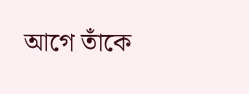আগে তাঁকে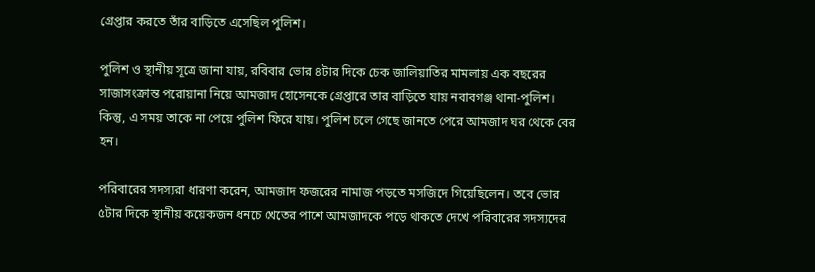গ্রেপ্তার করতে তাঁর বাড়িতে এসেছিল পুলিশ।

পুলিশ ও স্থানীয় সূত্রে জানা যায়, রবিবার ভোর ৪টার দিকে চেক জালিয়াতির মামলায় এক বছরের সাজাসংক্রান্ত পরোয়ানা নিয়ে আমজাদ হোসেনকে গ্রেপ্তারে তার বাড়িতে যায় নবাবগঞ্জ থানা-পুলিশ। কিন্তু, এ সময় তাকে না পেয়ে পুলিশ ফিরে যায়। পুলিশ চলে গেছে জানতে পেরে আমজাদ ঘর থেকে বের হন।

পরিবারের সদস্যরা ধারণা করেন, আমজাদ ফজরের নামাজ পড়তে মসজিদে গিয়েছিলেন। তবে ভোর ৫টার দিকে স্থানীয় কয়েকজন ধনচে খেতের পাশে আমজাদকে পড়ে থাকতে দেখে পরিবারের সদস্যদের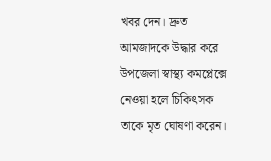খবর দেন। দ্রুত আমজাদকে উদ্ধার করে উপজেলা স্বাস্থ্য কমপ্লেক্সে নেওয়া হলে চিকিৎসক তাকে মৃত ঘোষণা করেন।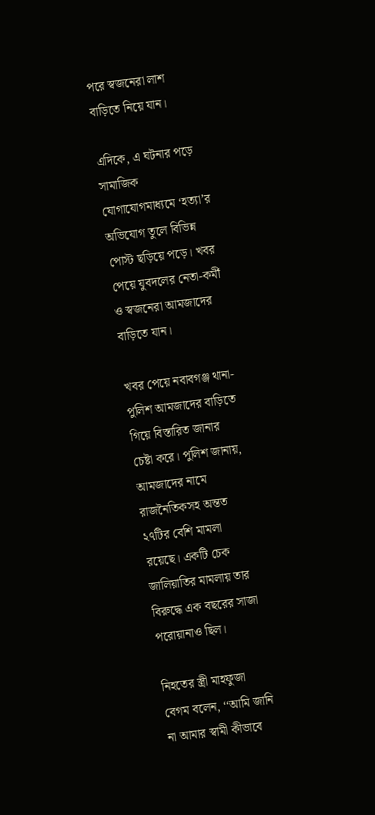পরে স্বজনেরা লাশ বাড়িতে নিয়ে যান।

এদিকে, এ ঘটনার পড়ে সামাজিক যোগাযোগমাধ্যমে ‘হত্যা’র অভিযোগ তুলে বিভিন্ন পোস্ট ছড়িয়ে পড়ে। খবর পেয়ে যুবদলের নেতা-কর্মী ও স্বজনেরা আমজাদের বাড়িতে যান।

খবর পেয়ে নবাবগঞ্জ থানা-পুলিশ আমজাদের বাড়িতে গিয়ে বিস্তারিত জানার চেষ্টা করে। পুলিশ জানায়, আমজাদের নামে রাজনৈতিকসহ অন্তত ২৭টির বেশি মামলা রয়েছে। একটি চেক জালিয়াতির মামলায় তার বিরুদ্ধে এক বছরের সাজা পরোয়ানাও ছিল।

নিহতের স্ত্রী মাহফুজা বেগম বলেন, ‘‘আমি জানি না আমার স্বামী কীভাবে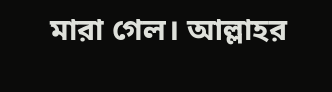মারা গেল। আল্লাহর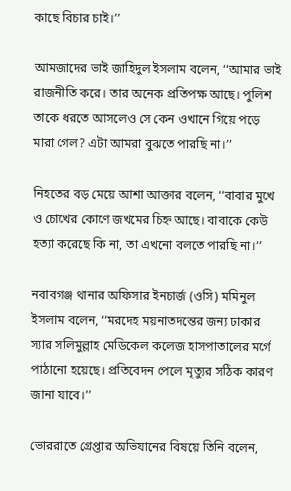কাছে বিচার চাই।’’

আমজাদের ভাই জাহিদুল ইসলাম বলেন, ‘‘আমার ভাই রাজনীতি করে। তার অনেক প্রতিপক্ষ আছে। পুলিশ তাকে ধরতে আসলেও সে কেন ওখানে গিয়ে পড়ে মারা গেল? এটা আমরা বুঝতে পারছি না।’’

নিহতের বড় মেয়ে আশা আক্তার বলেন, ‘‘বাবার মুখে ও চোখের কোণে জখমের চিহ্ন আছে। বাবাকে কেউ হত্যা করেছে কি না, তা এখনো বলতে পারছি না।’’

নবাবগঞ্জ থানার অফিসার ইনচার্জ (ওসি) মমিনুল ইসলাম বলেন, ‘‘মরদেহ ময়নাতদন্তের জন্য ঢাকার স্যার সলিমুল্লাহ মেডিকেল কলেজ হাসপাতালের মর্গে পাঠানো হয়েছে। প্রতিবেদন পেলে মৃত্যুর সঠিক কারণ জানা যাবে।’’

ভোররাতে গ্রেপ্তার অভিযানের বিষয়ে তিনি বলেন,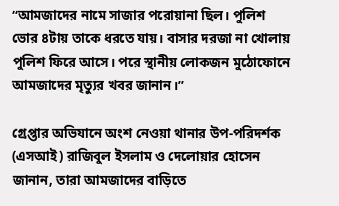‘‘আমজাদের নামে সাজার পরোয়ানা ছিল। পুলিশ ভোর ৪টায় তাকে ধরতে যায়। বাসার দরজা না খোলায় পুলিশ ফিরে আসে। পরে স্থানীয় লোকজন মুঠোফোনে আমজাদের মৃত্যুর খবর জানান।’’

গ্রেপ্তার অভিযানে অংশ নেওয়া থানার উপ-পরিদর্শক (এসআই) রাজিবুল ইসলাম ও দেলোয়ার হোসেন জানান, তারা আমজাদের বাড়িতে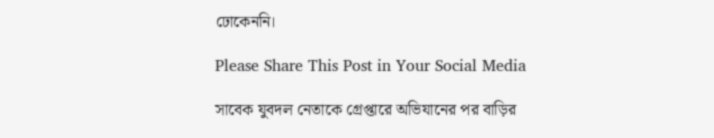ঢোকেননি।

Please Share This Post in Your Social Media

সাবেক যুবদল নেতাকে গ্রেপ্তারে অভিযানের পর বাড়ির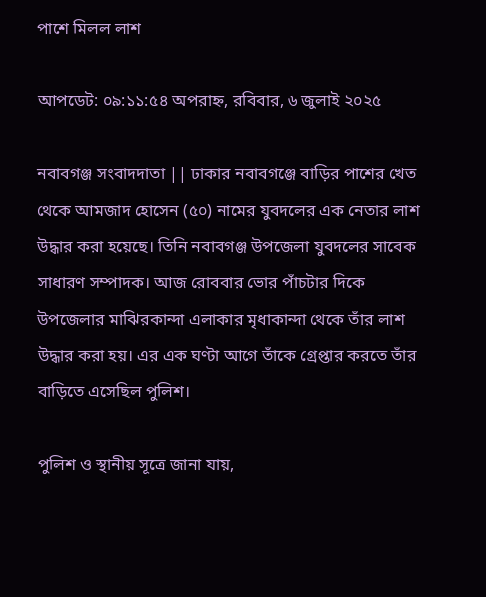পাশে মিলল লাশ

আপডেট: ০৯:১১:৫৪ অপরাহ্ন, রবিবার, ৬ জুলাই ২০২৫

নবাবগঞ্জ সংবাদদাতা || ঢাকার নবাবগঞ্জে বাড়ির পাশের খেত থেকে আমজাদ হোসেন (৫০) নামের যুবদলের এক নেতার লাশ উদ্ধার করা হয়েছে। তিনি নবাবগঞ্জ উপজেলা যুবদলের সাবেক সাধারণ সম্পাদক। আজ রোববার ভোর পাঁচটার দিকে উপজেলার মাঝিরকান্দা এলাকার মৃধাকান্দা থেকে তাঁর লাশ উদ্ধার করা হয়। এর এক ঘণ্টা আগে তাঁকে গ্রেপ্তার করতে তাঁর বাড়িতে এসেছিল পুলিশ।

পুলিশ ও স্থানীয় সূত্রে জানা যায়,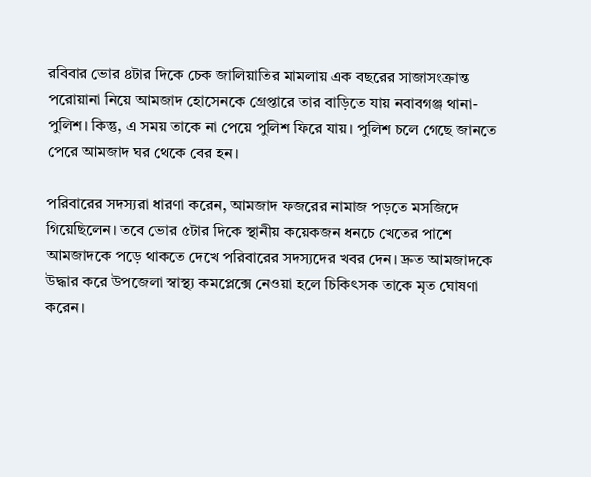রবিবার ভোর ৪টার দিকে চেক জালিয়াতির মামলায় এক বছরের সাজাসংক্রান্ত পরোয়ানা নিয়ে আমজাদ হোসেনকে গ্রেপ্তারে তার বাড়িতে যায় নবাবগঞ্জ থানা-পুলিশ। কিন্তু, এ সময় তাকে না পেয়ে পুলিশ ফিরে যায়। পুলিশ চলে গেছে জানতে পেরে আমজাদ ঘর থেকে বের হন।

পরিবারের সদস্যরা ধারণা করেন, আমজাদ ফজরের নামাজ পড়তে মসজিদে গিয়েছিলেন। তবে ভোর ৫টার দিকে স্থানীয় কয়েকজন ধনচে খেতের পাশে আমজাদকে পড়ে থাকতে দেখে পরিবারের সদস্যদের খবর দেন। দ্রুত আমজাদকে উদ্ধার করে উপজেলা স্বাস্থ্য কমপ্লেক্সে নেওয়া হলে চিকিৎসক তাকে মৃত ঘোষণা করেন।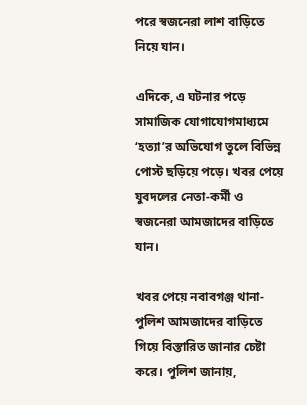পরে স্বজনেরা লাশ বাড়িতে নিয়ে যান।

এদিকে, এ ঘটনার পড়ে সামাজিক যোগাযোগমাধ্যমে ‘হত্যা’র অভিযোগ তুলে বিভিন্ন পোস্ট ছড়িয়ে পড়ে। খবর পেয়ে যুবদলের নেতা-কর্মী ও স্বজনেরা আমজাদের বাড়িতে যান।

খবর পেয়ে নবাবগঞ্জ থানা-পুলিশ আমজাদের বাড়িতে গিয়ে বিস্তারিত জানার চেষ্টা করে। পুলিশ জানায়,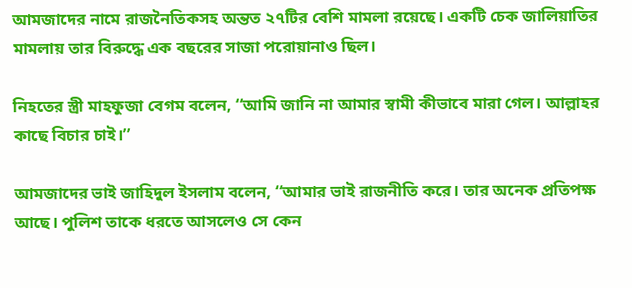আমজাদের নামে রাজনৈতিকসহ অন্তত ২৭টির বেশি মামলা রয়েছে। একটি চেক জালিয়াতির মামলায় তার বিরুদ্ধে এক বছরের সাজা পরোয়ানাও ছিল।

নিহতের স্ত্রী মাহফুজা বেগম বলেন, ‘‘আমি জানি না আমার স্বামী কীভাবে মারা গেল। আল্লাহর কাছে বিচার চাই।’’

আমজাদের ভাই জাহিদুল ইসলাম বলেন, ‘‘আমার ভাই রাজনীতি করে। তার অনেক প্রতিপক্ষ আছে। পুলিশ তাকে ধরতে আসলেও সে কেন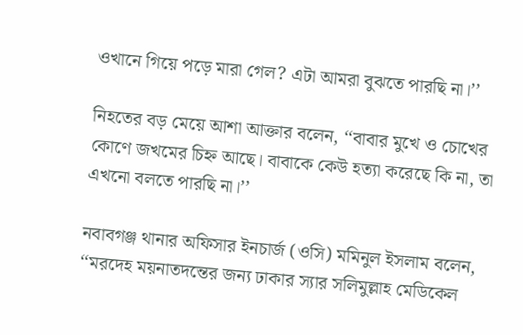ওখানে গিয়ে পড়ে মারা গেল? এটা আমরা বুঝতে পারছি না।’’

নিহতের বড় মেয়ে আশা আক্তার বলেন, ‘‘বাবার মুখে ও চোখের কোণে জখমের চিহ্ন আছে। বাবাকে কেউ হত্যা করেছে কি না, তা এখনো বলতে পারছি না।’’

নবাবগঞ্জ থানার অফিসার ইনচার্জ (ওসি) মমিনুল ইসলাম বলেন, ‘‘মরদেহ ময়নাতদন্তের জন্য ঢাকার স্যার সলিমুল্লাহ মেডিকেল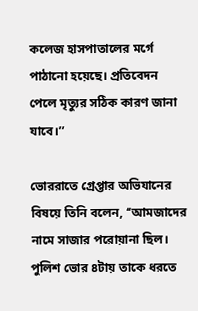কলেজ হাসপাতালের মর্গে পাঠানো হয়েছে। প্রতিবেদন পেলে মৃত্যুর সঠিক কারণ জানা যাবে।’’

ভোররাতে গ্রেপ্তার অভিযানের বিষয়ে তিনি বলেন, ‘‘আমজাদের নামে সাজার পরোয়ানা ছিল। পুলিশ ভোর ৪টায় তাকে ধরতে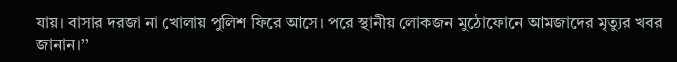যায়। বাসার দরজা না খোলায় পুলিশ ফিরে আসে। পরে স্থানীয় লোকজন মুঠোফোনে আমজাদের মৃত্যুর খবর জানান।’’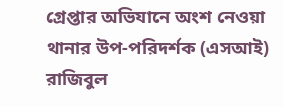গ্রেপ্তার অভিযানে অংশ নেওয়া থানার উপ-পরিদর্শক (এসআই) রাজিবুল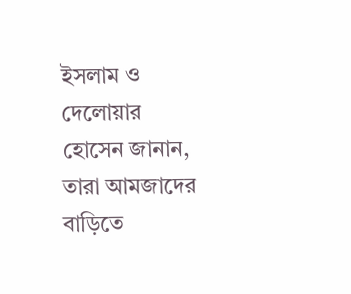ইসলাম ও দেলোয়ার হোসেন জানান, তারা আমজাদের বাড়িতে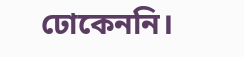ঢোকেননি।